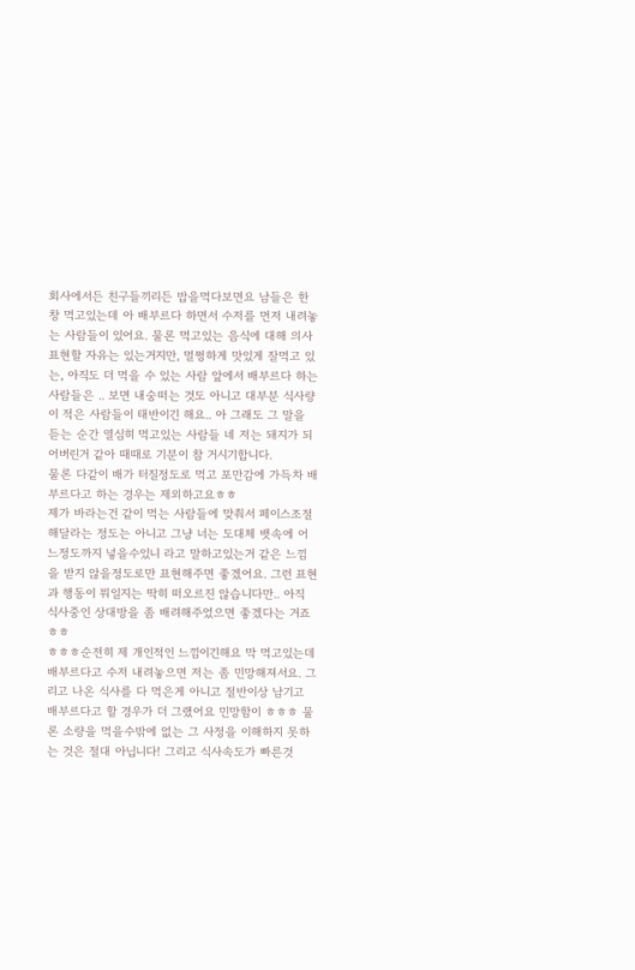회사에서든 친구들끼리든 밥을먹다보면요 남들은 한창 먹고있는데 아 배부르다 하면서 수저를 먼저 내려놓는 사람들이 있어요. 물론 먹고있는 음식에 대해 의사표현할 자유는 있는거지만, 멀쩡하게 맛있게 잘먹고 있는, 아직도 더 먹을 수 있는 사람 앞에서 배부르다 하는 사람들은 .. 보면 내숭떠는 것도 아니고 대부분 식사량이 적은 사람들이 태반이긴 해요.. 아 그래도 그 말을 듣는 순간 열심히 먹고있는 사람들 네 저는 돼지가 되어버린거 같아 때때로 기분이 참 거시기합니다.
물론 다같이 배가 터질정도로 먹고 포만감에 가득차 배부르다고 하는 경우는 제외하고요ㅎㅎ
제가 바라는건 같이 먹는 사람들에 맞춰서 페이스조절 해달라는 정도는 아니고 그냥 너는 도대체 뱃속에 어느정도까지 넣을수있니 라고 말하고있는거 같은 느낌을 받지 않을정도로만 표현해주면 좋겠어요. 그런 표현과 행동이 뭐일지는 딱히 떠오르진 않습니다만.. 아직 식사중인 상대방을 좀 배려해주었으면 좋겠다는 거죠 ㅎㅎ
ㅎㅎㅎ순전히 제 개인적인 느낌이긴해요 막 먹고있는데 배부르다고 수저 내려놓으면 저는 좀 민망해져서요. 그리고 나온 식사를 다 먹은게 아니고 절반이상 남기고 배부르다고 할 경우가 더 그랬어요 민망함이 ㅎㅎㅎ 물론 소량을 먹을수밖에 없는 그 사정을 이해하지 못하는 것은 절대 아닙니다! 그리고 식사속도가 빠른것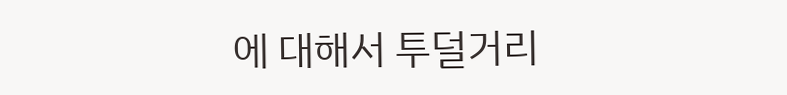에 대해서 투덜거리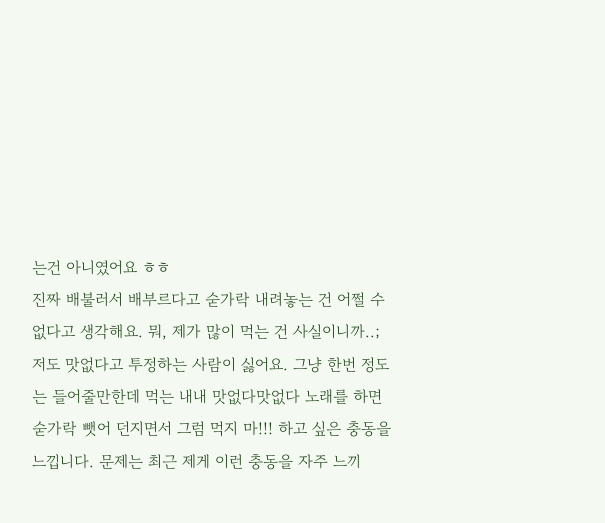는건 아니였어요 ㅎㅎ
진짜 배불러서 배부르다고 숟가락 내려놓는 건 어쩔 수 없다고 생각해요. 뭐, 제가 많이 먹는 건 사실이니까..; 저도 맛없다고 투정하는 사람이 싫어요. 그냥 한번 정도는 들어줄만한데 먹는 내내 맛없다맛없다 노래를 하면 숟가락 뺏어 던지면서 그럼 먹지 마!!! 하고 싶은 충동을 느낍니다. 문제는 최근 제게 이런 충동을 자주 느끼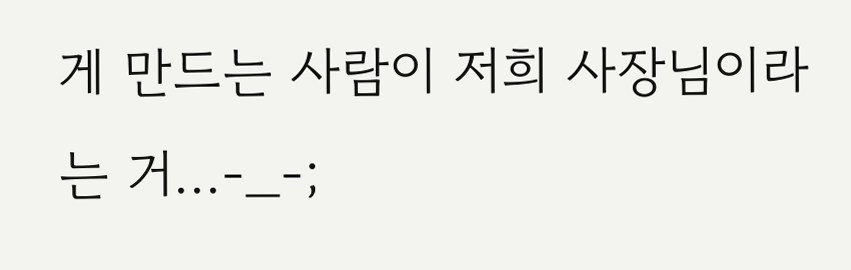게 만드는 사람이 저희 사장님이라는 거...-_-;